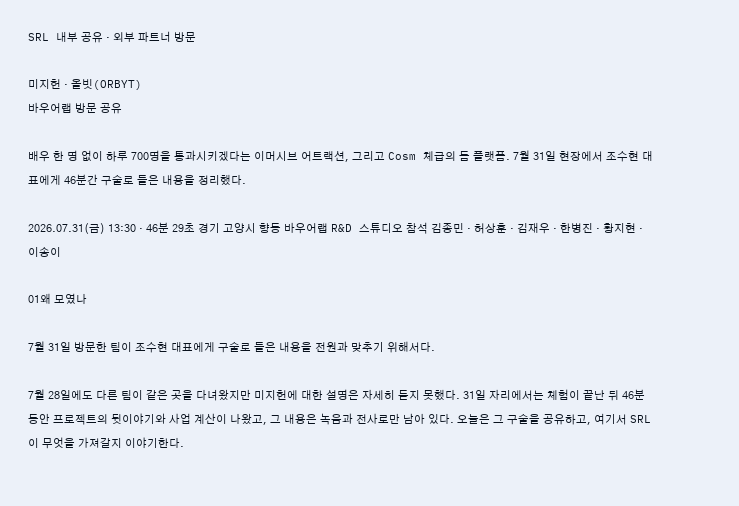SRL 내부 공유 · 외부 파트너 방문

미지헌 · 올빗(ORBYT)
바우어랩 방문 공유

배우 한 명 없이 하루 700명을 통과시키겠다는 이머시브 어트랙션, 그리고 Cosm 체급의 돔 플랫폼. 7월 31일 현장에서 조수현 대표에게 46분간 구술로 들은 내용을 정리했다.

2026.07.31(금) 13:30 · 46분 29초 경기 고양시 향동 바우어랩 R&D 스튜디오 참석 김종민 · 허상훈 · 김재우 · 한병진 · 황지현 · 이송이

01왜 모였나

7월 31일 방문한 팀이 조수현 대표에게 구술로 들은 내용을 전원과 맞추기 위해서다.

7월 28일에도 다른 팀이 같은 곳을 다녀왔지만 미지헌에 대한 설명은 자세히 듣지 못했다. 31일 자리에서는 체험이 끝난 뒤 46분 동안 프로젝트의 뒷이야기와 사업 계산이 나왔고, 그 내용은 녹음과 전사로만 남아 있다. 오늘은 그 구술을 공유하고, 여기서 SRL이 무엇을 가져갈지 이야기한다.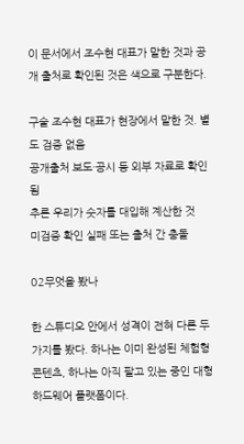이 문서에서 조수현 대표가 말한 것과 공개 출처로 확인된 것은 색으로 구분한다.

구술 조수현 대표가 현장에서 말한 것. 별도 검증 없음
공개출처 보도·공시 등 외부 자료로 확인됨
추론 우리가 숫자를 대입해 계산한 것
미검증 확인 실패 또는 출처 간 충돌

02무엇을 봤나

한 스튜디오 안에서 성격이 전혀 다른 두 가지를 봤다. 하나는 이미 완성된 체험형 콘텐츠, 하나는 아직 팔고 있는 중인 대형 하드웨어 플랫폼이다.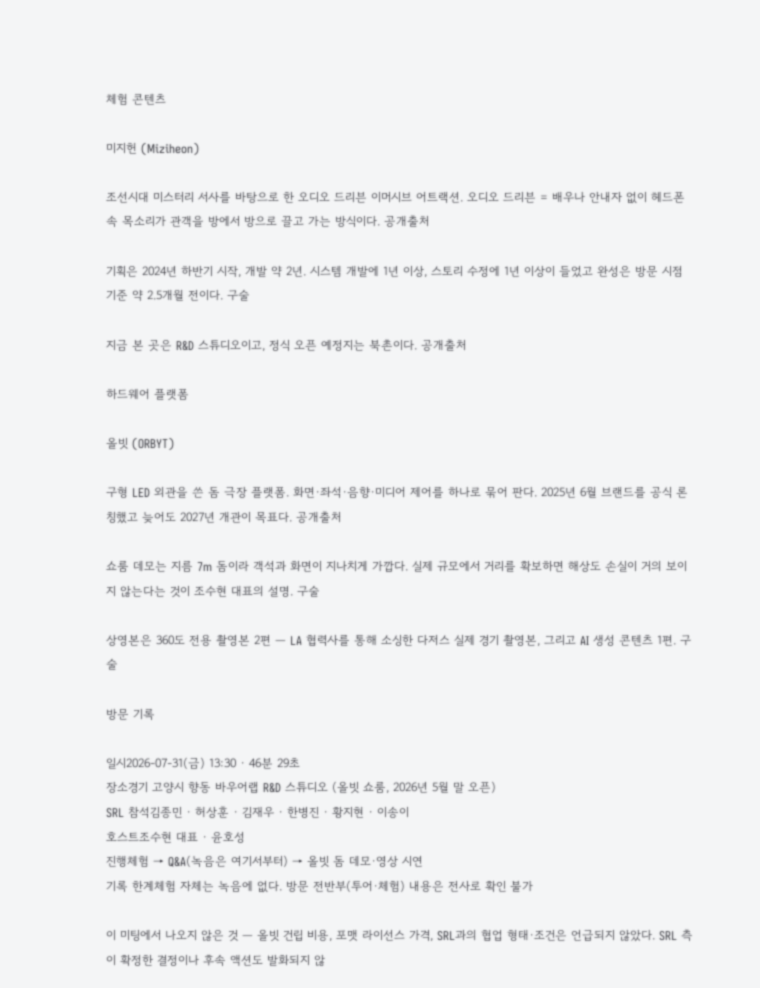체험 콘텐츠

미지헌 (Miziheon)

조선시대 미스터리 서사를 바탕으로 한 오디오 드리븐 이머시브 어트랙션. 오디오 드리븐 = 배우나 안내자 없이 헤드폰 속 목소리가 관객을 방에서 방으로 끌고 가는 방식이다. 공개출처

기획은 2024년 하반기 시작, 개발 약 2년. 시스템 개발에 1년 이상, 스토리 수정에 1년 이상이 들었고 완성은 방문 시점 기준 약 2.5개월 전이다. 구술

지금 본 곳은 R&D 스튜디오이고, 정식 오픈 예정지는 북촌이다. 공개출처

하드웨어 플랫폼

올빗 (ORBYT)

구형 LED 외관을 쓴 돔 극장 플랫폼. 화면·좌석·음향·미디어 제어를 하나로 묶어 판다. 2025년 6월 브랜드를 공식 론칭했고 늦어도 2027년 개관이 목표다. 공개출처

쇼룸 데모는 지름 7m 돔이라 객석과 화면이 지나치게 가깝다. 실제 규모에서 거리를 확보하면 해상도 손실이 거의 보이지 않는다는 것이 조수현 대표의 설명. 구술

상영본은 360도 전용 촬영본 2편 — LA 협력사를 통해 소싱한 다저스 실제 경기 촬영본, 그리고 AI 생성 콘텐츠 1편. 구술

방문 기록

일시2026-07-31(금) 13:30 · 46분 29초
장소경기 고양시 향동 바우어랩 R&D 스튜디오 (올빗 쇼룸, 2026년 5월 말 오픈)
SRL 참석김종민 · 허상훈 · 김재우 · 한병진 · 황지현 · 이송이
호스트조수현 대표 · 윤호성
진행체험 → Q&A(녹음은 여기서부터) → 올빗 돔 데모·영상 시연
기록 한계체험 자체는 녹음에 없다. 방문 전반부(투어·체험) 내용은 전사로 확인 불가

이 미팅에서 나오지 않은 것 — 올빗 건립 비용, 포맷 라이선스 가격, SRL과의 협업 형태·조건은 언급되지 않았다. SRL 측이 확정한 결정이나 후속 액션도 발화되지 않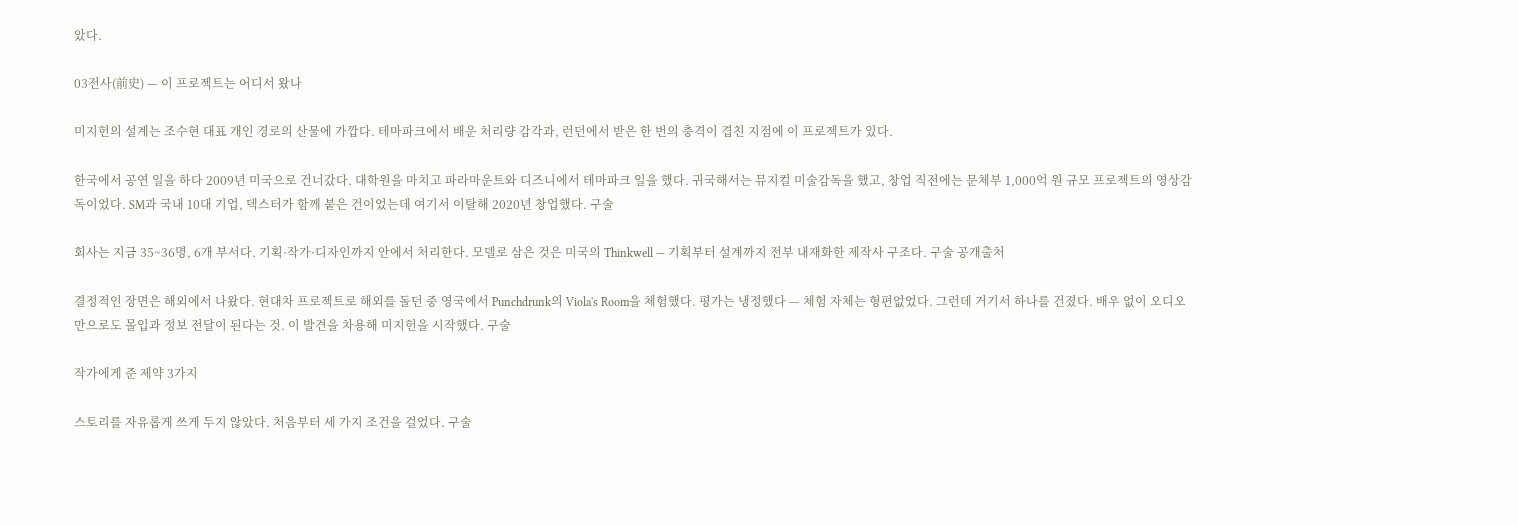았다.

03전사(前史) — 이 프로젝트는 어디서 왔나

미지헌의 설계는 조수현 대표 개인 경로의 산물에 가깝다. 테마파크에서 배운 처리량 감각과, 런던에서 받은 한 번의 충격이 겹친 지점에 이 프로젝트가 있다.

한국에서 공연 일을 하다 2009년 미국으로 건너갔다. 대학원을 마치고 파라마운트와 디즈니에서 테마파크 일을 했다. 귀국해서는 뮤지컬 미술감독을 했고, 창업 직전에는 문체부 1,000억 원 규모 프로젝트의 영상감독이었다. SM과 국내 10대 기업, 덱스터가 함께 붙은 건이었는데 여기서 이탈해 2020년 창업했다. 구술

회사는 지금 35~36명, 6개 부서다. 기획·작가·디자인까지 안에서 처리한다. 모델로 삼은 것은 미국의 Thinkwell — 기획부터 설계까지 전부 내재화한 제작사 구조다. 구술 공개출처

결정적인 장면은 해외에서 나왔다. 현대차 프로젝트로 해외를 돌던 중 영국에서 Punchdrunk의 Viola's Room을 체험했다. 평가는 냉정했다 — 체험 자체는 형편없었다. 그런데 거기서 하나를 건졌다. 배우 없이 오디오만으로도 몰입과 정보 전달이 된다는 것. 이 발견을 차용해 미지헌을 시작했다. 구술

작가에게 준 제약 3가지

스토리를 자유롭게 쓰게 두지 않았다. 처음부터 세 가지 조건을 걸었다. 구술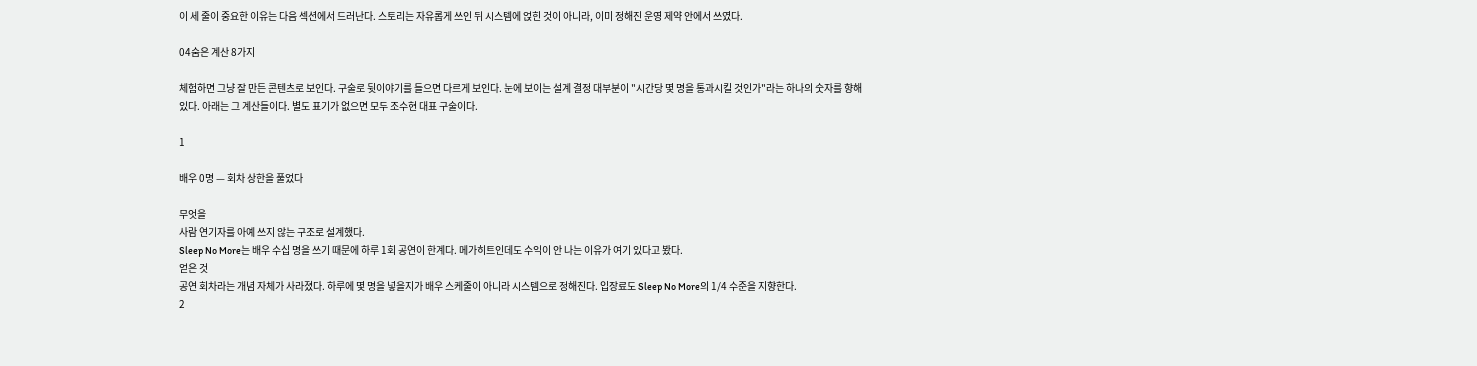이 세 줄이 중요한 이유는 다음 섹션에서 드러난다. 스토리는 자유롭게 쓰인 뒤 시스템에 얹힌 것이 아니라, 이미 정해진 운영 제약 안에서 쓰였다.

04숨은 계산 8가지

체험하면 그냥 잘 만든 콘텐츠로 보인다. 구술로 뒷이야기를 들으면 다르게 보인다. 눈에 보이는 설계 결정 대부분이 "시간당 몇 명을 통과시킬 것인가"라는 하나의 숫자를 향해 있다. 아래는 그 계산들이다. 별도 표기가 없으면 모두 조수현 대표 구술이다.

1

배우 0명 — 회차 상한을 풀었다

무엇을
사람 연기자를 아예 쓰지 않는 구조로 설계했다.
Sleep No More는 배우 수십 명을 쓰기 때문에 하루 1회 공연이 한계다. 메가히트인데도 수익이 안 나는 이유가 여기 있다고 봤다.
얻은 것
공연 회차라는 개념 자체가 사라졌다. 하루에 몇 명을 넣을지가 배우 스케줄이 아니라 시스템으로 정해진다. 입장료도 Sleep No More의 1/4 수준을 지향한다.
2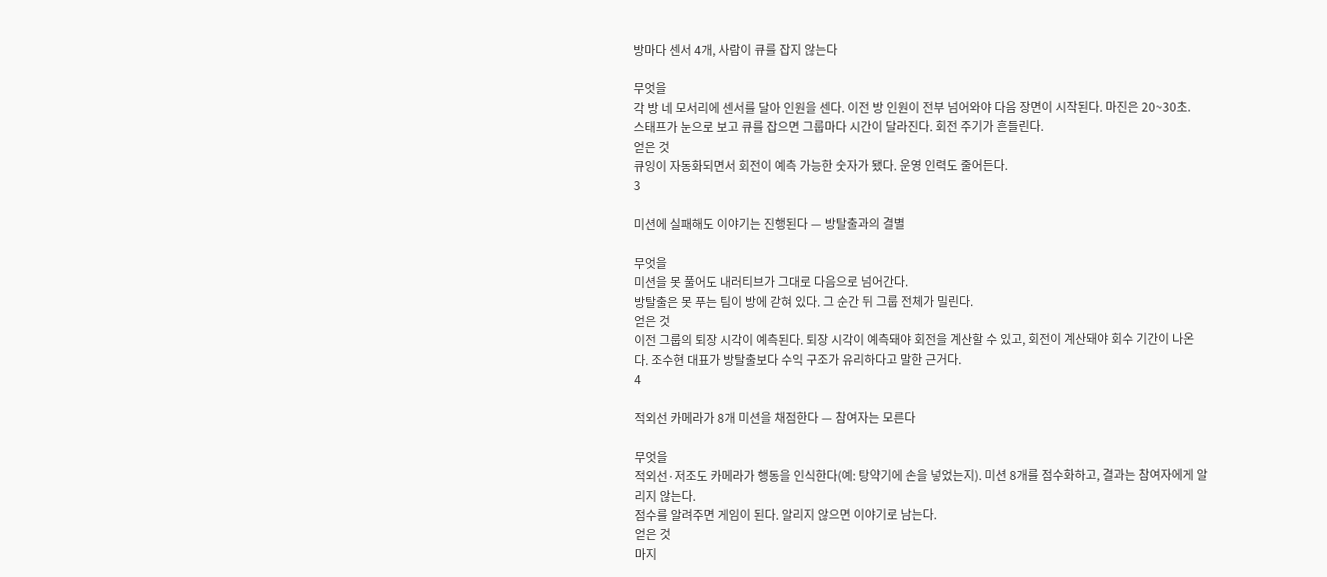방마다 센서 4개, 사람이 큐를 잡지 않는다

무엇을
각 방 네 모서리에 센서를 달아 인원을 센다. 이전 방 인원이 전부 넘어와야 다음 장면이 시작된다. 마진은 20~30초.
스태프가 눈으로 보고 큐를 잡으면 그룹마다 시간이 달라진다. 회전 주기가 흔들린다.
얻은 것
큐잉이 자동화되면서 회전이 예측 가능한 숫자가 됐다. 운영 인력도 줄어든다.
3

미션에 실패해도 이야기는 진행된다 — 방탈출과의 결별

무엇을
미션을 못 풀어도 내러티브가 그대로 다음으로 넘어간다.
방탈출은 못 푸는 팀이 방에 갇혀 있다. 그 순간 뒤 그룹 전체가 밀린다.
얻은 것
이전 그룹의 퇴장 시각이 예측된다. 퇴장 시각이 예측돼야 회전을 계산할 수 있고, 회전이 계산돼야 회수 기간이 나온다. 조수현 대표가 방탈출보다 수익 구조가 유리하다고 말한 근거다.
4

적외선 카메라가 8개 미션을 채점한다 — 참여자는 모른다

무엇을
적외선·저조도 카메라가 행동을 인식한다(예: 탕약기에 손을 넣었는지). 미션 8개를 점수화하고, 결과는 참여자에게 알리지 않는다.
점수를 알려주면 게임이 된다. 알리지 않으면 이야기로 남는다.
얻은 것
마지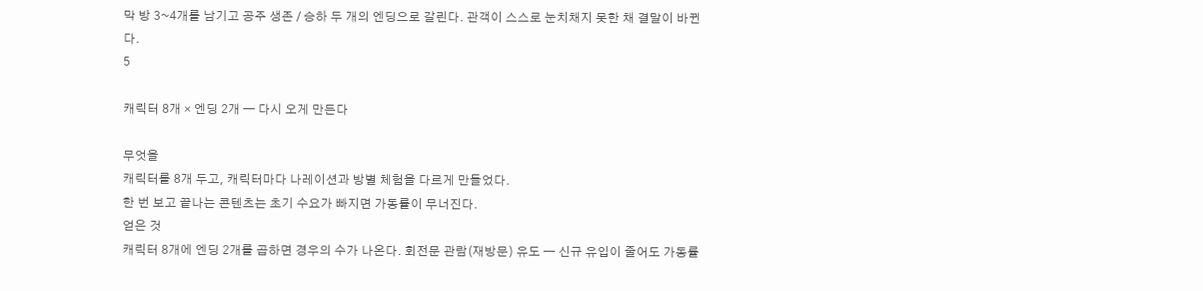막 방 3~4개를 남기고 공주 생존 / 승하 두 개의 엔딩으로 갈린다. 관객이 스스로 눈치채지 못한 채 결말이 바뀐다.
5

캐릭터 8개 × 엔딩 2개 — 다시 오게 만든다

무엇을
캐릭터를 8개 두고, 캐릭터마다 나레이션과 방별 체험을 다르게 만들었다.
한 번 보고 끝나는 콘텐츠는 초기 수요가 빠지면 가동률이 무너진다.
얻은 것
캐릭터 8개에 엔딩 2개를 곱하면 경우의 수가 나온다. 회전문 관람(재방문) 유도 — 신규 유입이 줄어도 가동률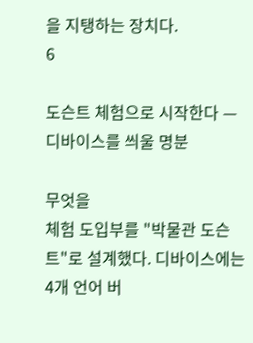을 지탱하는 장치다.
6

도슨트 체험으로 시작한다 — 디바이스를 씌울 명분

무엇을
체험 도입부를 "박물관 도슨트"로 설계했다. 디바이스에는 4개 언어 버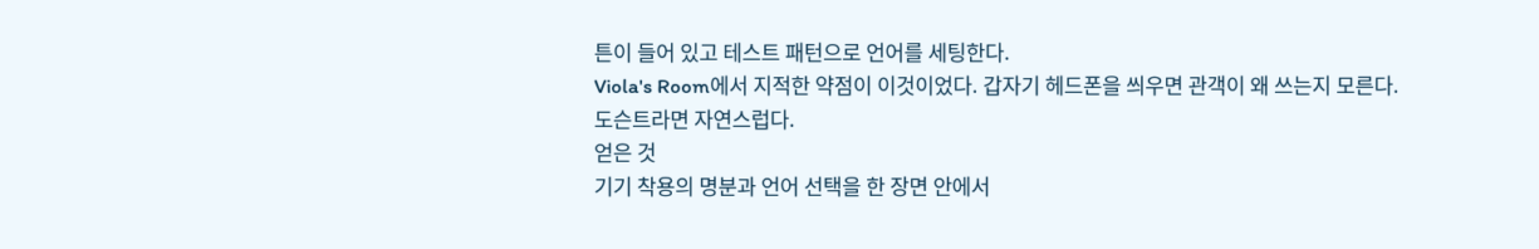튼이 들어 있고 테스트 패턴으로 언어를 세팅한다.
Viola's Room에서 지적한 약점이 이것이었다. 갑자기 헤드폰을 씌우면 관객이 왜 쓰는지 모른다. 도슨트라면 자연스럽다.
얻은 것
기기 착용의 명분과 언어 선택을 한 장면 안에서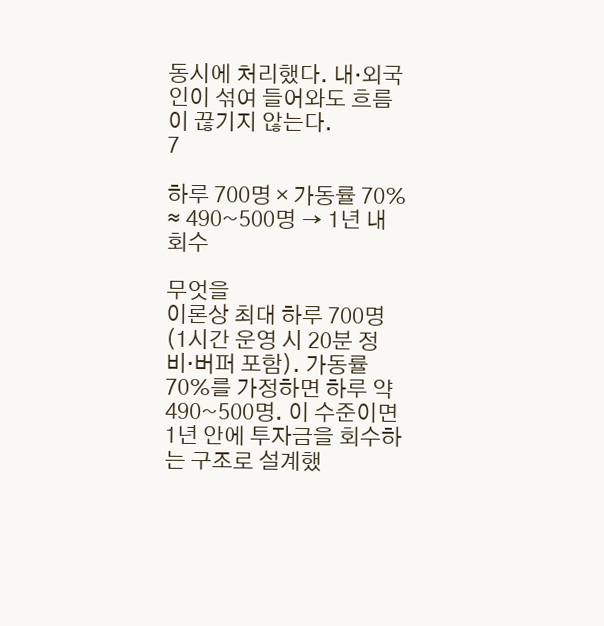동시에 처리했다. 내·외국인이 섞여 들어와도 흐름이 끊기지 않는다.
7

하루 700명 × 가동률 70% ≈ 490~500명 → 1년 내 회수

무엇을
이론상 최대 하루 700명(1시간 운영 시 20분 정비·버퍼 포함). 가동률 70%를 가정하면 하루 약 490~500명. 이 수준이면 1년 안에 투자금을 회수하는 구조로 설계했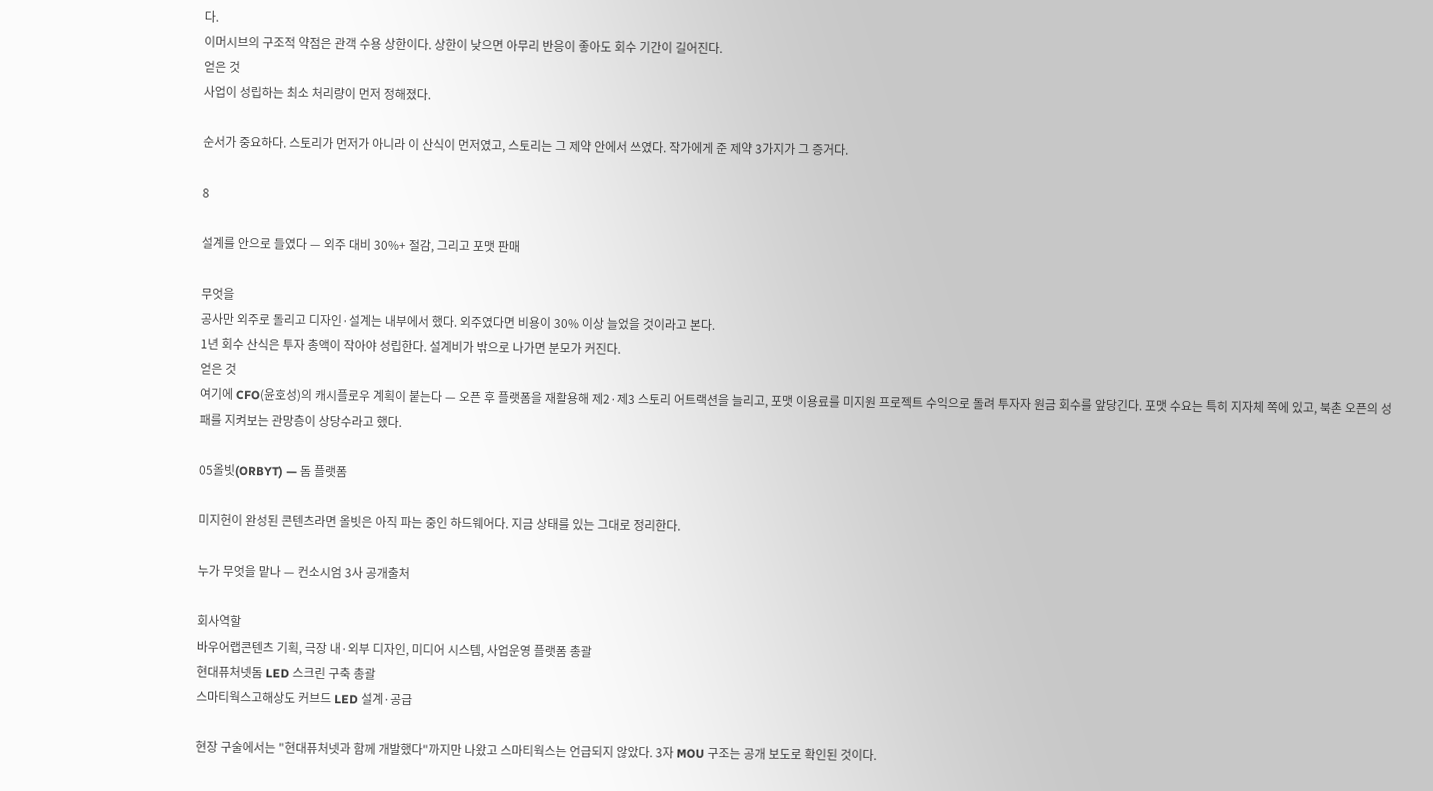다.
이머시브의 구조적 약점은 관객 수용 상한이다. 상한이 낮으면 아무리 반응이 좋아도 회수 기간이 길어진다.
얻은 것
사업이 성립하는 최소 처리량이 먼저 정해졌다.

순서가 중요하다. 스토리가 먼저가 아니라 이 산식이 먼저였고, 스토리는 그 제약 안에서 쓰였다. 작가에게 준 제약 3가지가 그 증거다.

8

설계를 안으로 들였다 — 외주 대비 30%+ 절감, 그리고 포맷 판매

무엇을
공사만 외주로 돌리고 디자인·설계는 내부에서 했다. 외주였다면 비용이 30% 이상 늘었을 것이라고 본다.
1년 회수 산식은 투자 총액이 작아야 성립한다. 설계비가 밖으로 나가면 분모가 커진다.
얻은 것
여기에 CFO(윤호성)의 캐시플로우 계획이 붙는다 — 오픈 후 플랫폼을 재활용해 제2·제3 스토리 어트랙션을 늘리고, 포맷 이용료를 미지원 프로젝트 수익으로 돌려 투자자 원금 회수를 앞당긴다. 포맷 수요는 특히 지자체 쪽에 있고, 북촌 오픈의 성패를 지켜보는 관망층이 상당수라고 했다.

05올빗(ORBYT) — 돔 플랫폼

미지헌이 완성된 콘텐츠라면 올빗은 아직 파는 중인 하드웨어다. 지금 상태를 있는 그대로 정리한다.

누가 무엇을 맡나 — 컨소시엄 3사 공개출처

회사역할
바우어랩콘텐츠 기획, 극장 내·외부 디자인, 미디어 시스템, 사업운영 플랫폼 총괄
현대퓨처넷돔 LED 스크린 구축 총괄
스마티웍스고해상도 커브드 LED 설계·공급

현장 구술에서는 "현대퓨처넷과 함께 개발했다"까지만 나왔고 스마티웍스는 언급되지 않았다. 3자 MOU 구조는 공개 보도로 확인된 것이다.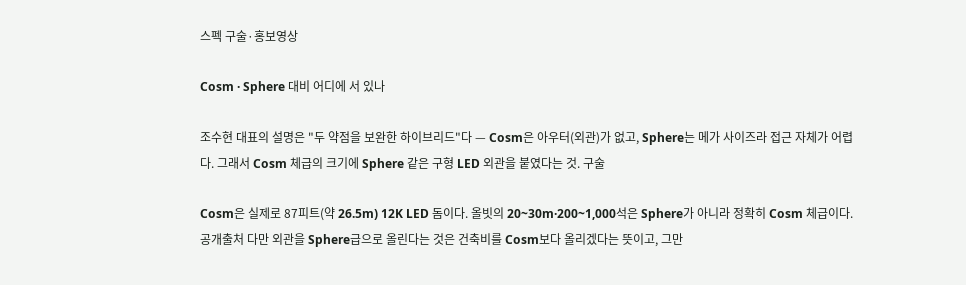스펙 구술·홍보영상

Cosm · Sphere 대비 어디에 서 있나

조수현 대표의 설명은 "두 약점을 보완한 하이브리드"다 — Cosm은 아우터(외관)가 없고, Sphere는 메가 사이즈라 접근 자체가 어렵다. 그래서 Cosm 체급의 크기에 Sphere 같은 구형 LED 외관을 붙였다는 것. 구술

Cosm은 실제로 87피트(약 26.5m) 12K LED 돔이다. 올빗의 20~30m·200~1,000석은 Sphere가 아니라 정확히 Cosm 체급이다. 공개출처 다만 외관을 Sphere급으로 올린다는 것은 건축비를 Cosm보다 올리겠다는 뜻이고, 그만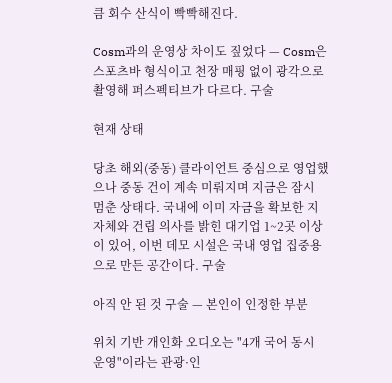큼 회수 산식이 빡빡해진다.

Cosm과의 운영상 차이도 짚었다 — Cosm은 스포츠바 형식이고 천장 매핑 없이 광각으로 촬영해 퍼스펙티브가 다르다. 구술

현재 상태

당초 해외(중동) 클라이언트 중심으로 영업했으나 중동 건이 계속 미뤄지며 지금은 잠시 멈춘 상태다. 국내에 이미 자금을 확보한 지자체와 건립 의사를 밝힌 대기업 1~2곳 이상이 있어, 이번 데모 시설은 국내 영업 집중용으로 만든 공간이다. 구술

아직 안 된 것 구술 — 본인이 인정한 부분

위치 기반 개인화 오디오는 "4개 국어 동시 운영"이라는 관광·인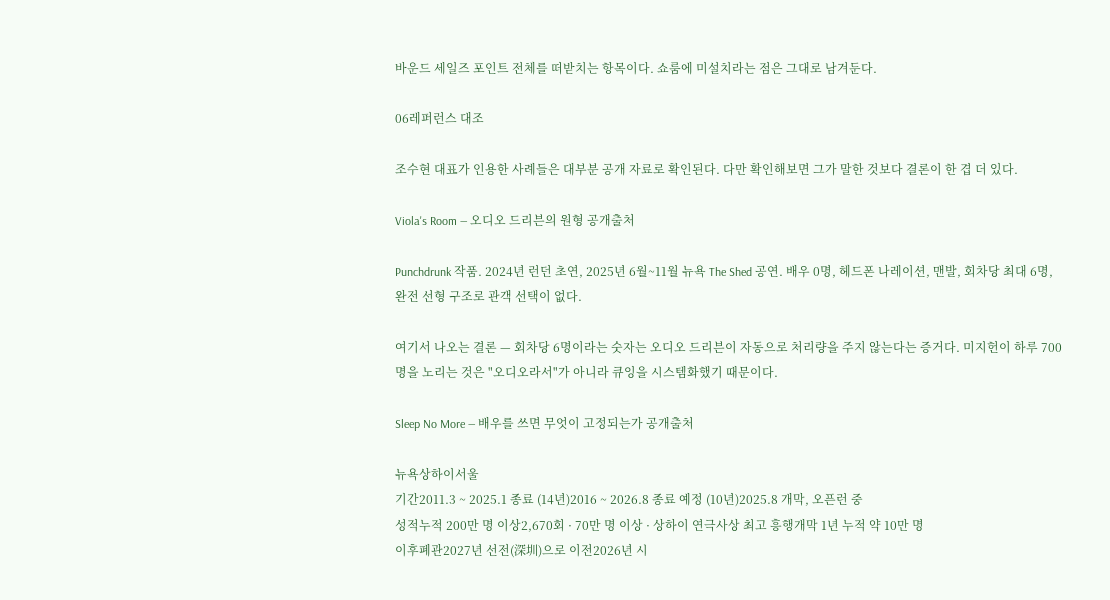바운드 세일즈 포인트 전체를 떠받치는 항목이다. 쇼룸에 미설치라는 점은 그대로 남겨둔다.

06레퍼런스 대조

조수현 대표가 인용한 사례들은 대부분 공개 자료로 확인된다. 다만 확인해보면 그가 말한 것보다 결론이 한 겹 더 있다.

Viola's Room — 오디오 드리븐의 원형 공개출처

Punchdrunk 작품. 2024년 런던 초연, 2025년 6월~11월 뉴욕 The Shed 공연. 배우 0명, 헤드폰 나레이션, 맨발, 회차당 최대 6명, 완전 선형 구조로 관객 선택이 없다.

여기서 나오는 결론 — 회차당 6명이라는 숫자는 오디오 드리븐이 자동으로 처리량을 주지 않는다는 증거다. 미지헌이 하루 700명을 노리는 것은 "오디오라서"가 아니라 큐잉을 시스템화했기 때문이다.

Sleep No More — 배우를 쓰면 무엇이 고정되는가 공개출처

뉴욕상하이서울
기간2011.3 ~ 2025.1 종료 (14년)2016 ~ 2026.8 종료 예정 (10년)2025.8 개막, 오픈런 중
성적누적 200만 명 이상2,670회 · 70만 명 이상 · 상하이 연극사상 최고 흥행개막 1년 누적 약 10만 명
이후폐관2027년 선전(深圳)으로 이전2026년 시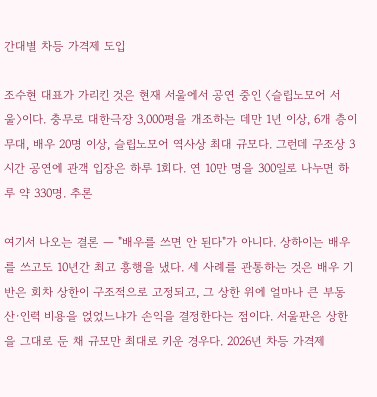간대별 차등 가격제 도입

조수현 대표가 가리킨 것은 현재 서울에서 공연 중인 〈슬립노모어 서울〉이다. 충무로 대한극장 3,000평을 개조하는 데만 1년 이상, 6개 층이 무대, 배우 20명 이상, 슬립노모어 역사상 최대 규모다. 그런데 구조상 3시간 공연에 관객 입장은 하루 1회다. 연 10만 명을 300일로 나누면 하루 약 330명. 추론

여기서 나오는 결론 — "배우를 쓰면 안 된다"가 아니다. 상하이는 배우를 쓰고도 10년간 최고 흥행을 냈다. 세 사례를 관통하는 것은 배우 기반은 회차 상한이 구조적으로 고정되고, 그 상한 위에 얼마나 큰 부동산·인력 비용을 얹었느냐가 손익을 결정한다는 점이다. 서울판은 상한을 그대로 둔 채 규모만 최대로 키운 경우다. 2026년 차등 가격제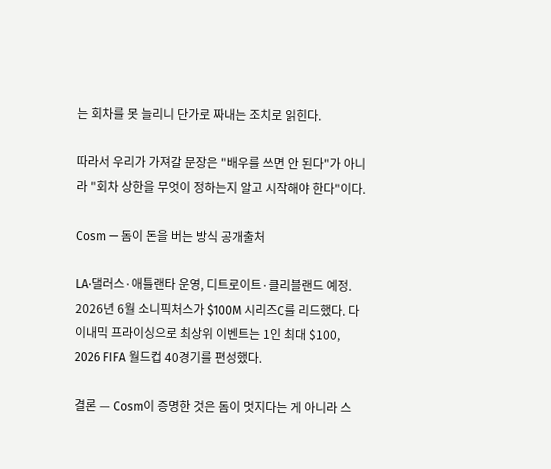는 회차를 못 늘리니 단가로 짜내는 조치로 읽힌다.

따라서 우리가 가져갈 문장은 "배우를 쓰면 안 된다"가 아니라 "회차 상한을 무엇이 정하는지 알고 시작해야 한다"이다.

Cosm — 돔이 돈을 버는 방식 공개출처

LA·댈러스·애틀랜타 운영, 디트로이트·클리블랜드 예정. 2026년 6월 소니픽처스가 $100M 시리즈C를 리드했다. 다이내믹 프라이싱으로 최상위 이벤트는 1인 최대 $100, 2026 FIFA 월드컵 40경기를 편성했다.

결론 — Cosm이 증명한 것은 돔이 멋지다는 게 아니라 스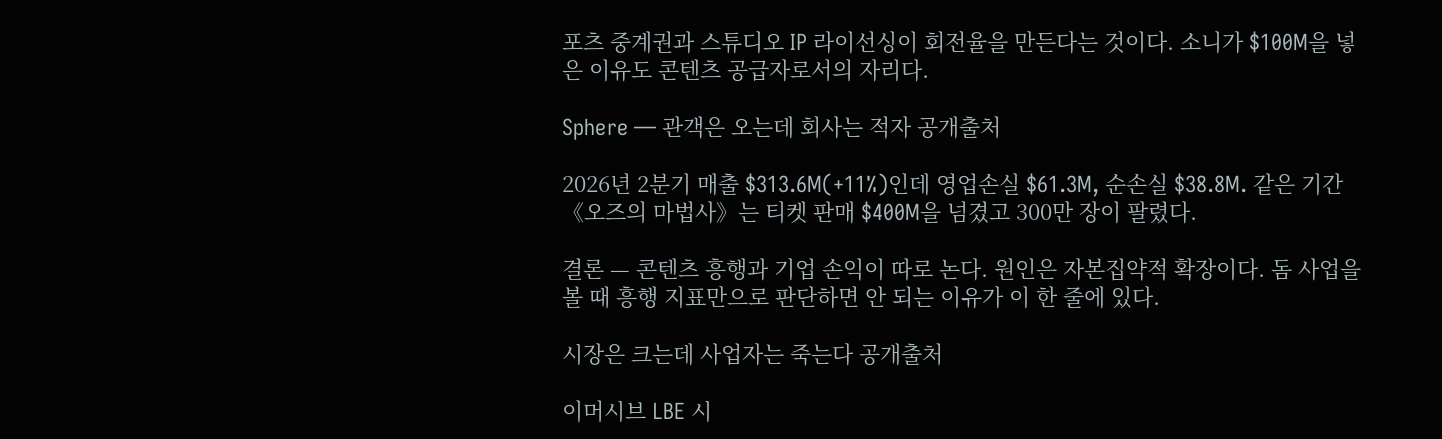포츠 중계권과 스튜디오 IP 라이선싱이 회전율을 만든다는 것이다. 소니가 $100M을 넣은 이유도 콘텐츠 공급자로서의 자리다.

Sphere — 관객은 오는데 회사는 적자 공개출처

2026년 2분기 매출 $313.6M(+11%)인데 영업손실 $61.3M, 순손실 $38.8M. 같은 기간 《오즈의 마법사》는 티켓 판매 $400M을 넘겼고 300만 장이 팔렸다.

결론 — 콘텐츠 흥행과 기업 손익이 따로 논다. 원인은 자본집약적 확장이다. 돔 사업을 볼 때 흥행 지표만으로 판단하면 안 되는 이유가 이 한 줄에 있다.

시장은 크는데 사업자는 죽는다 공개출처

이머시브 LBE 시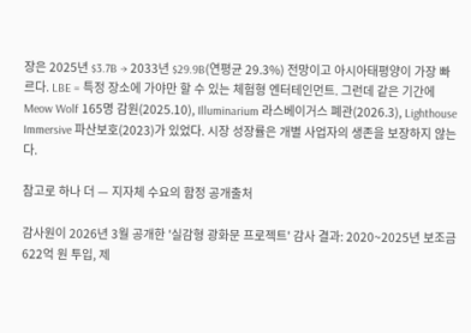장은 2025년 $3.7B → 2033년 $29.9B(연평균 29.3%) 전망이고 아시아태평양이 가장 빠르다. LBE = 특정 장소에 가야만 할 수 있는 체험형 엔터테인먼트. 그런데 같은 기간에 Meow Wolf 165명 감원(2025.10), Illuminarium 라스베이거스 폐관(2026.3), Lighthouse Immersive 파산보호(2023)가 있었다. 시장 성장률은 개별 사업자의 생존을 보장하지 않는다.

참고로 하나 더 — 지자체 수요의 함정 공개출처

감사원이 2026년 3월 공개한 '실감형 광화문 프로젝트' 감사 결과: 2020~2025년 보조금 622억 원 투입, 제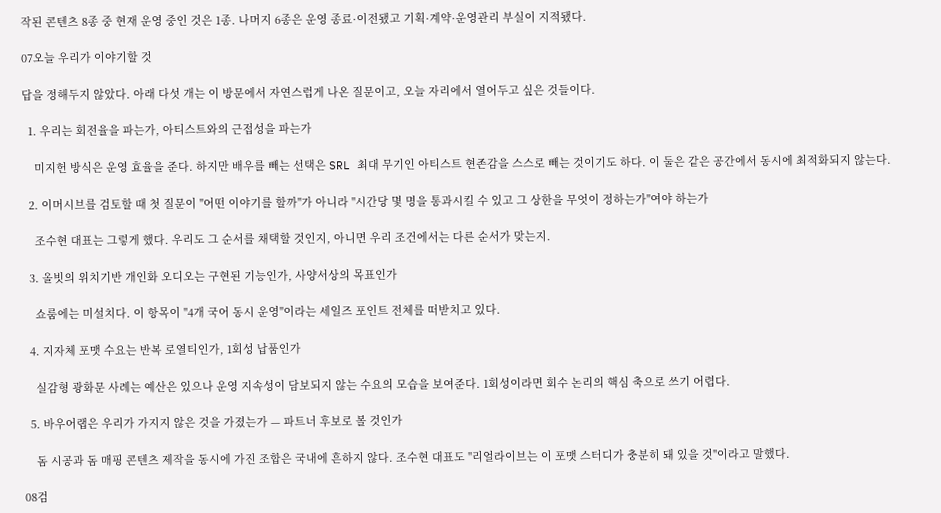작된 콘텐츠 8종 중 현재 운영 중인 것은 1종. 나머지 6종은 운영 종료·이전됐고 기획·계약·운영관리 부실이 지적됐다.

07오늘 우리가 이야기할 것

답을 정해두지 않았다. 아래 다섯 개는 이 방문에서 자연스럽게 나온 질문이고, 오늘 자리에서 열어두고 싶은 것들이다.

  1. 우리는 회전율을 파는가, 아티스트와의 근접성을 파는가

    미지헌 방식은 운영 효율을 준다. 하지만 배우를 빼는 선택은 SRL 최대 무기인 아티스트 현존감을 스스로 빼는 것이기도 하다. 이 둘은 같은 공간에서 동시에 최적화되지 않는다.

  2. 이머시브를 검토할 때 첫 질문이 "어떤 이야기를 할까"가 아니라 "시간당 몇 명을 통과시킬 수 있고 그 상한을 무엇이 정하는가"여야 하는가

    조수현 대표는 그렇게 했다. 우리도 그 순서를 채택할 것인지, 아니면 우리 조건에서는 다른 순서가 맞는지.

  3. 올빗의 위치기반 개인화 오디오는 구현된 기능인가, 사양서상의 목표인가

    쇼룸에는 미설치다. 이 항목이 "4개 국어 동시 운영"이라는 세일즈 포인트 전체를 떠받치고 있다.

  4. 지자체 포맷 수요는 반복 로열티인가, 1회성 납품인가

    실감형 광화문 사례는 예산은 있으나 운영 지속성이 담보되지 않는 수요의 모습을 보여준다. 1회성이라면 회수 논리의 핵심 축으로 쓰기 어렵다.

  5. 바우어랩은 우리가 가지지 않은 것을 가졌는가 — 파트너 후보로 볼 것인가

    돔 시공과 돔 매핑 콘텐츠 제작을 동시에 가진 조합은 국내에 흔하지 않다. 조수현 대표도 "리얼라이브는 이 포맷 스터디가 충분히 돼 있을 것"이라고 말했다.

08검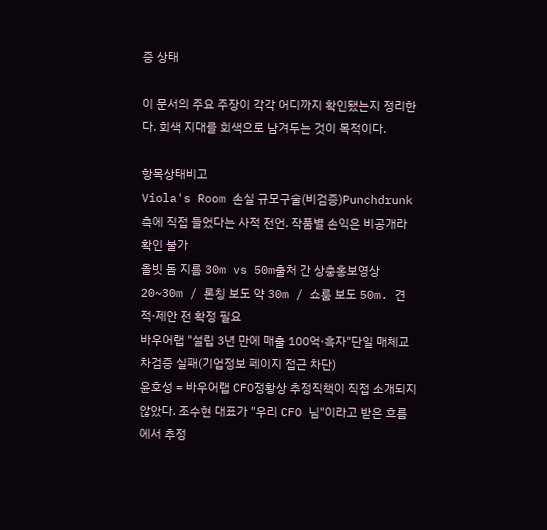증 상태

이 문서의 주요 주장이 각각 어디까지 확인됐는지 정리한다. 회색 지대를 회색으로 남겨두는 것이 목적이다.

항목상태비고
Viola's Room 손실 규모구술(비검증)Punchdrunk 측에 직접 들었다는 사적 전언. 작품별 손익은 비공개라 확인 불가
올빗 돔 지름 30m vs 50m출처 간 상충홍보영상 20~30m / 론칭 보도 약 30m / 쇼룸 보도 50m. 견적·제안 전 확정 필요
바우어랩 "설립 3년 만에 매출 100억·흑자"단일 매체교차검증 실패(기업정보 페이지 접근 차단)
윤호성 = 바우어랩 CFO정황상 추정직책이 직접 소개되지 않았다. 조수현 대표가 "우리 CFO 님"이라고 받은 흐름에서 추정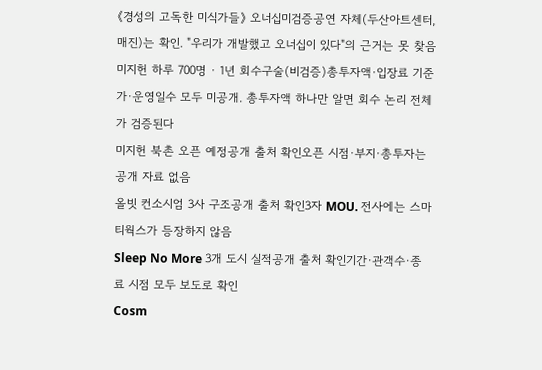《경성의 고독한 미식가들》 오너십미검증공연 자체(두산아트센터, 매진)는 확인. "우리가 개발했고 오너십이 있다"의 근거는 못 찾음
미지헌 하루 700명 · 1년 회수구술(비검증)총투자액·입장료 기준가·운영일수 모두 미공개. 총투자액 하나만 알면 회수 논리 전체가 검증된다
미지헌 북촌 오픈 예정공개 출처 확인오픈 시점·부지·총투자는 공개 자료 없음
올빗 컨소시엄 3사 구조공개 출처 확인3자 MOU. 전사에는 스마티웍스가 등장하지 않음
Sleep No More 3개 도시 실적공개 출처 확인기간·관객수·종료 시점 모두 보도로 확인
Cosm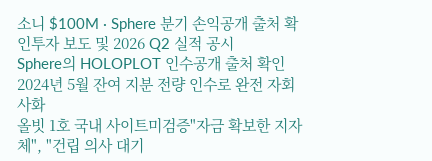소니 $100M · Sphere 분기 손익공개 출처 확인투자 보도 및 2026 Q2 실적 공시
Sphere의 HOLOPLOT 인수공개 출처 확인2024년 5월 잔여 지분 전량 인수로 완전 자회사화
올빗 1호 국내 사이트미검증"자금 확보한 지자체", "건립 의사 대기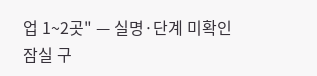업 1~2곳" — 실명·단계 미확인
잠실 구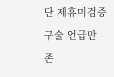단 제휴미검증구술 언급만 존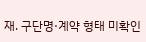재. 구단명·계약 형태 미확인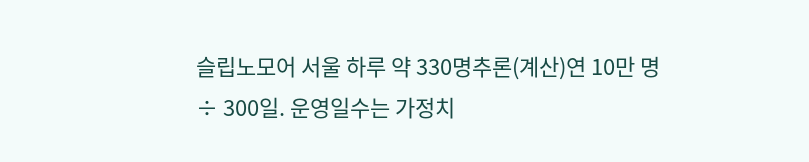슬립노모어 서울 하루 약 330명추론(계산)연 10만 명 ÷ 300일. 운영일수는 가정치